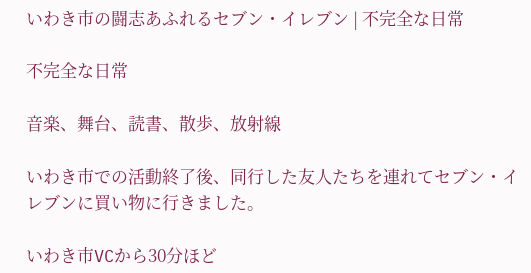いわき市の闘志あふれるセブン・イレブン | 不完全な日常

不完全な日常

音楽、舞台、読書、散歩、放射線

いわき市での活動終了後、同行した友人たちを連れてセブン・イレブンに買い物に行きました。

いわき市VCから30分ほど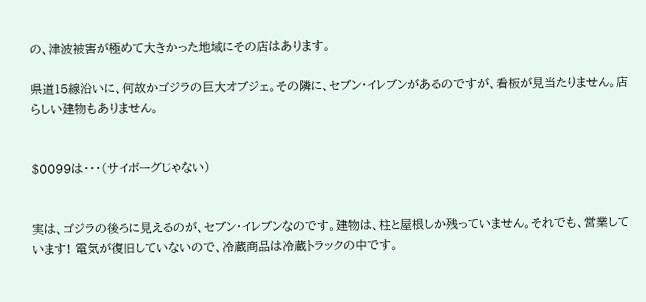の、津波被害が極めて大きかった地域にその店はあります。

県道15線沿いに、何故かゴジラの巨大オブジェ。その隣に、セブン・イレブンがあるのですが、看板が見当たりません。店らしい建物もありません。


$0099は・・・(サイボーグじゃない)


実は、ゴジラの後ろに見えるのが、セブン・イレブンなのです。建物は、柱と屋根しか残っていません。それでも、営業しています! 電気が復旧していないので、冷蔵商品は冷蔵トラックの中です。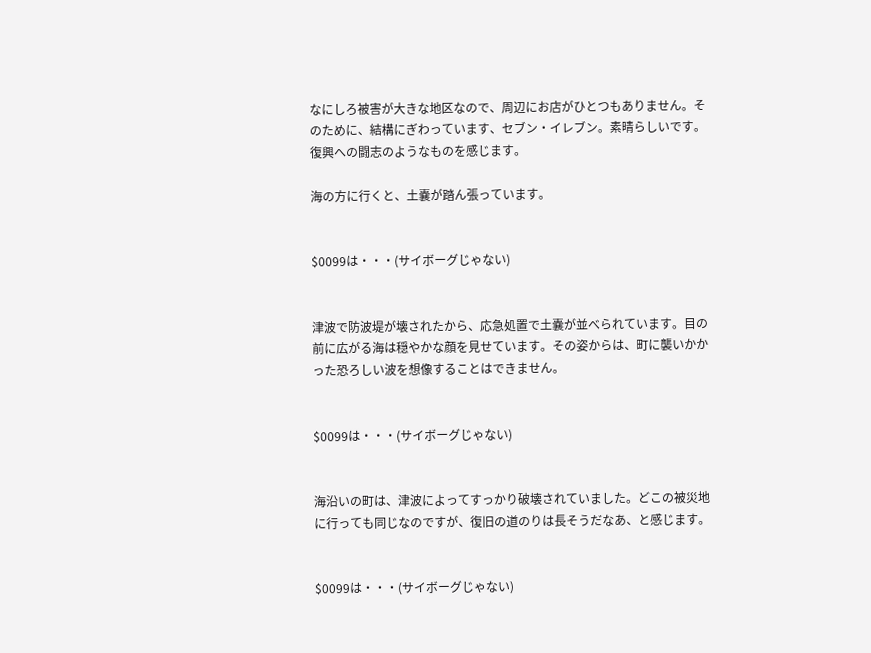なにしろ被害が大きな地区なので、周辺にお店がひとつもありません。そのために、結構にぎわっています、セブン・イレブン。素晴らしいです。復興への闘志のようなものを感じます。

海の方に行くと、土嚢が踏ん張っています。


$0099は・・・(サイボーグじゃない)


津波で防波堤が壊されたから、応急処置で土嚢が並べられています。目の前に広がる海は穏やかな顔を見せています。その姿からは、町に襲いかかった恐ろしい波を想像することはできません。


$0099は・・・(サイボーグじゃない)


海沿いの町は、津波によってすっかり破壊されていました。どこの被災地に行っても同じなのですが、復旧の道のりは長そうだなあ、と感じます。


$0099は・・・(サイボーグじゃない)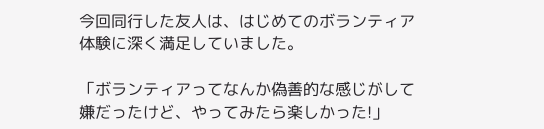今回同行した友人は、はじめてのボランティア体験に深く満足していました。

「ボランティアってなんか偽善的な感じがして嫌だったけど、やってみたら楽しかった!」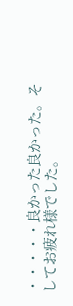・・・・・良かった良かった。そしてお疲れ様でした。